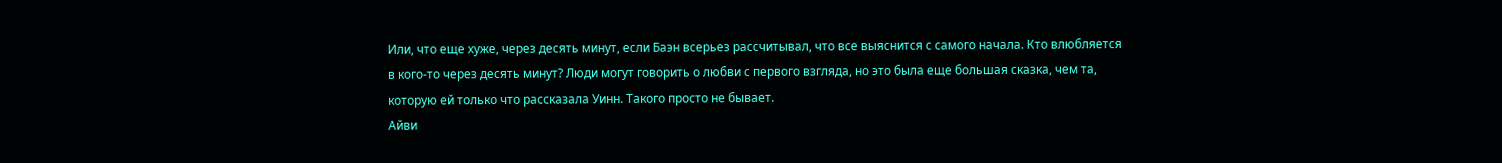Или, что еще хуже, через десять минут, если Баэн всерьез рассчитывал, что все выяснится с самого начала. Кто влюбляется в кого-то через десять минут? Люди могут говорить о любви с первого взгляда, но это была еще большая сказка, чем та, которую ей только что рассказала Уинн. Такого просто не бывает.
Айви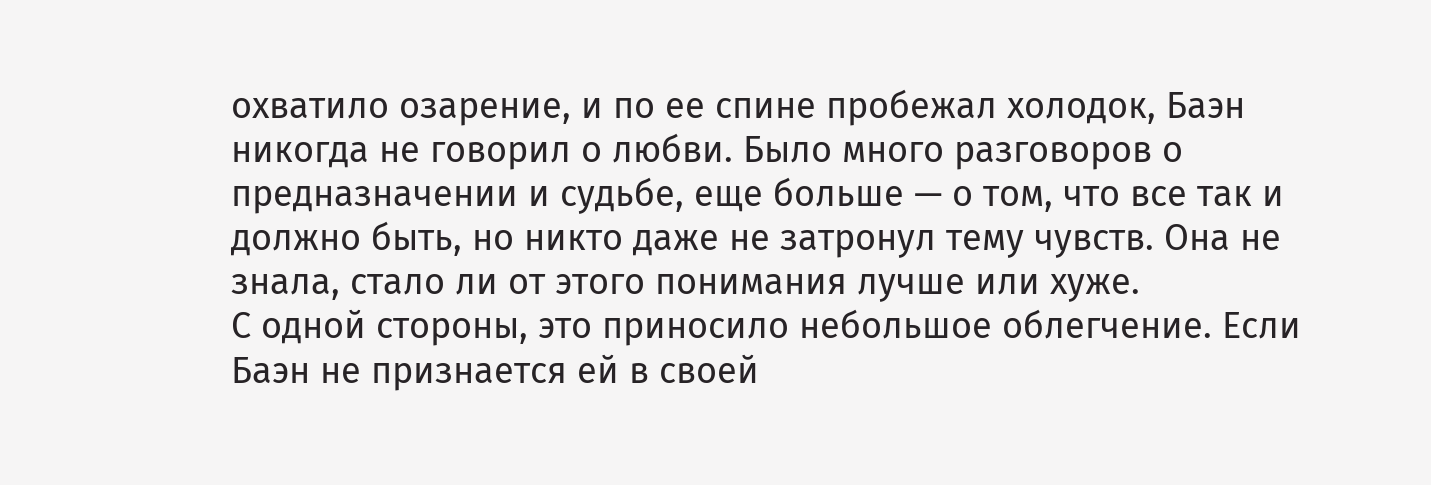охватило озарение, и по ее спине пробежал холодок, Баэн никогда не говорил о любви. Было много разговоров о предназначении и судьбе, еще больше — о том, что все так и должно быть, но никто даже не затронул тему чувств. Она не знала, стало ли от этого понимания лучше или хуже.
С одной стороны, это приносило небольшое облегчение. Если Баэн не признается ей в своей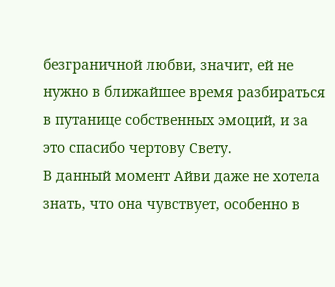безграничной любви, значит, ей не нужно в ближайшее время разбираться в путанице собственных эмоций, и за это спасибо чертову Свету.
В данный момент Айви даже не хотела знать, что она чувствует, особенно в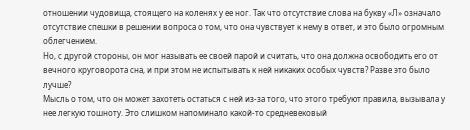отношении чудовища, стоящего на коленях у ее ног. Так что отсутствие слова на букву «Л» означало отсутствие спешки в решении вопроса о том, что она чувствует к нему в ответ, и это было огромным облегчением.
Но, с другой стороны, он мог называть ее своей парой и считать, что она должна освободить его от вечного круговорота сна, и при этом не испытывать к ней никаких особых чувств? Разве это было лучше?
Мысль о том, что он может захотеть остаться с ней из-за того, что этого требуют правила, вызывала у нее легкую тошноту. Это слишком напоминало какой-то средневековый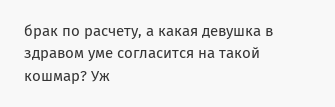брак по расчету, а какая девушка в здравом уме согласится на такой кошмар? Уж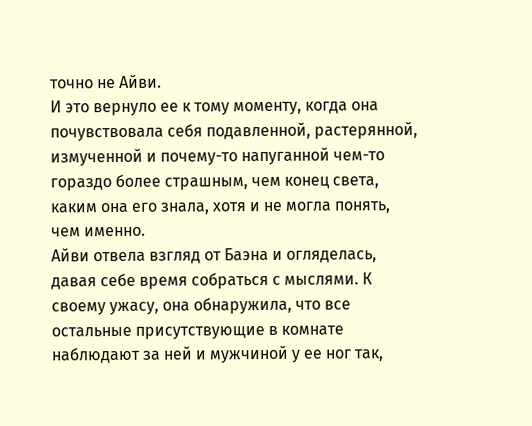точно не Айви.
И это вернуло ее к тому моменту, когда она почувствовала себя подавленной, растерянной, измученной и почему-то напуганной чем-то гораздо более страшным, чем конец света, каким она его знала, хотя и не могла понять, чем именно.
Айви отвела взгляд от Баэна и огляделась, давая себе время собраться с мыслями. К своему ужасу, она обнаружила, что все остальные присутствующие в комнате наблюдают за ней и мужчиной у ее ног так,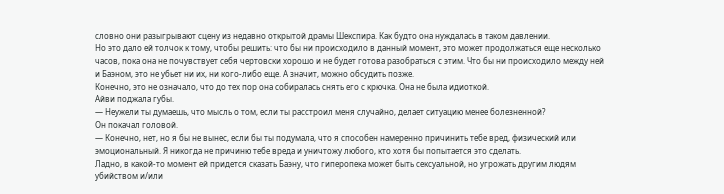словно они разыгрывают сцену из недавно открытой драмы Шекспира. Как будто она нуждалась в таком давлении.
Но это дало ей толчок к тому, чтобы решить: что бы ни происходило в данный момент, это может продолжаться еще несколько часов, пока она не почувствует себя чертовски хорошо и не будет готова разобраться с этим. Что бы ни происходило между ней и Баэном, это не убьет ни их, ни кого-либо еще. А значит, можно обсудить позже.
Конечно, это не означало, что до тех пор она собиралась снять его с крючка. Она не была идиоткой.
Айви поджала губы.
— Неужели ты думаешь, что мысль о том, если ты расстроил меня случайно, делает ситуацию менее болезненной?
Он покачал головой.
— Конечно, нет, но я бы не вынес, если бы ты подумала, что я способен намеренно причинить тебе вред, физический или эмоциональный. Я никогда не причиню тебе вреда и уничтожу любого, кто хотя бы попытается это сделать.
Ладно, в какой-то момент ей придется сказать Баэну, что гиперопека может быть сексуальной, но угрожать другим людям убийством и/или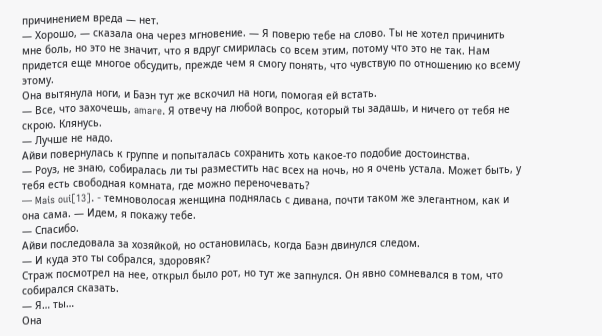причинением вреда — нет.
— Хорошо, — сказала она через мгновение. — Я поверю тебе на слово. Ты не хотел причинить мне боль, но это не значит, что я вдруг смирилась со всем этим, потому что это не так. Нам придется еще многое обсудить, прежде чем я смогу понять, что чувствую по отношению ко всему этому.
Она вытянула ноги, и Баэн тут же вскочил на ноги, помогая ей встать.
— Все, что захочешь, amare. Я отвечу на любой вопрос, который ты задашь, и ничего от тебя не скрою. Клянусь.
— Лучше не надо.
Айви повернулась к группе и попыталась сохранить хоть какое-то подобие достоинства.
— Роуз, не знаю, собиралась ли ты разместить нас всех на ночь, но я очень устала. Может быть, у тебя есть свободная комната, где можно переночевать?
— Mais oui[13]. - темноволосая женщина поднялась с дивана, почти таком же элегантном, как и она сама. — Идем, я покажу тебе.
— Спасибо.
Айви последовала за хозяйкой, но остановилась, когда Баэн двинулся следом.
— И куда это ты собрался, здоровяк?
Страж посмотрел на нее, открыл было рот, но тут же запнулся. Он явно сомневался в том, что собирался сказать.
— Я… ты…
Она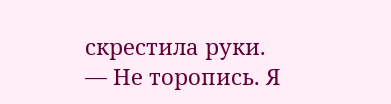скрестила руки.
— Не торопись. Я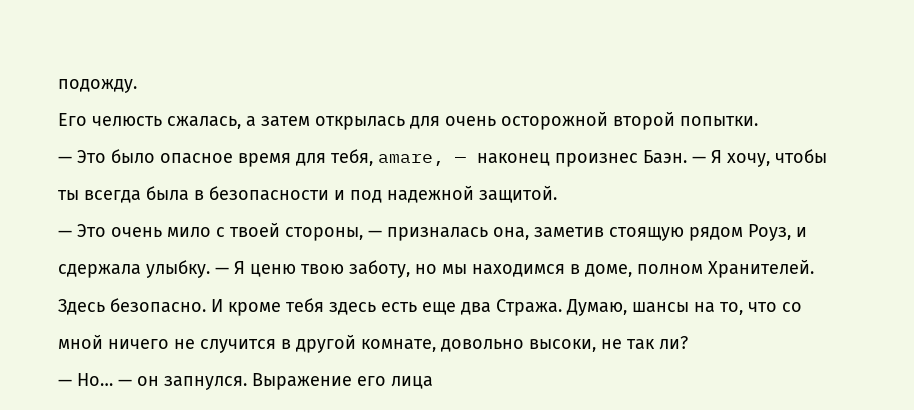подожду.
Его челюсть сжалась, а затем открылась для очень осторожной второй попытки.
— Это было опасное время для тебя, amare, — наконец произнес Баэн. — Я хочу, чтобы ты всегда была в безопасности и под надежной защитой.
— Это очень мило с твоей стороны, — призналась она, заметив стоящую рядом Роуз, и сдержала улыбку. — Я ценю твою заботу, но мы находимся в доме, полном Хранителей. Здесь безопасно. И кроме тебя здесь есть еще два Стража. Думаю, шансы на то, что со мной ничего не случится в другой комнате, довольно высоки, не так ли?
— Но… — он запнулся. Выражение его лица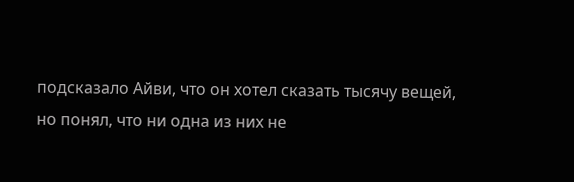подсказало Айви, что он хотел сказать тысячу вещей, но понял, что ни одна из них не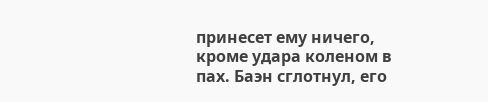принесет ему ничего, кроме удара коленом в пах. Баэн сглотнул, его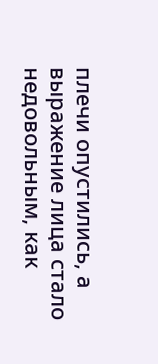плечи опустились, а выражение лица стало недовольным, как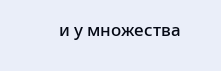и у множества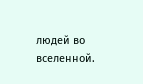людей во вселенной.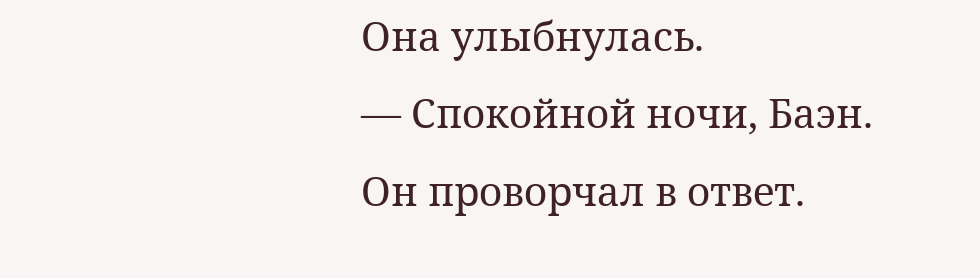Она улыбнулась.
— Спокойной ночи, Баэн.
Он проворчал в ответ.